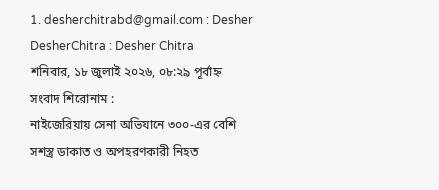1. desherchitrabd@gmail.com : Desher DesherChitra : Desher Chitra
শনিবার, ১৮ জুলাই ২০২৬, ০৮:২৯ পূর্বাহ্ন
সংবাদ শিরোনাম :
নাইজেরিয়ায় সেনা অভিযানে ৩০০-এর বেশি সশস্ত্র ডাকাত ও অপহরণকারী নিহত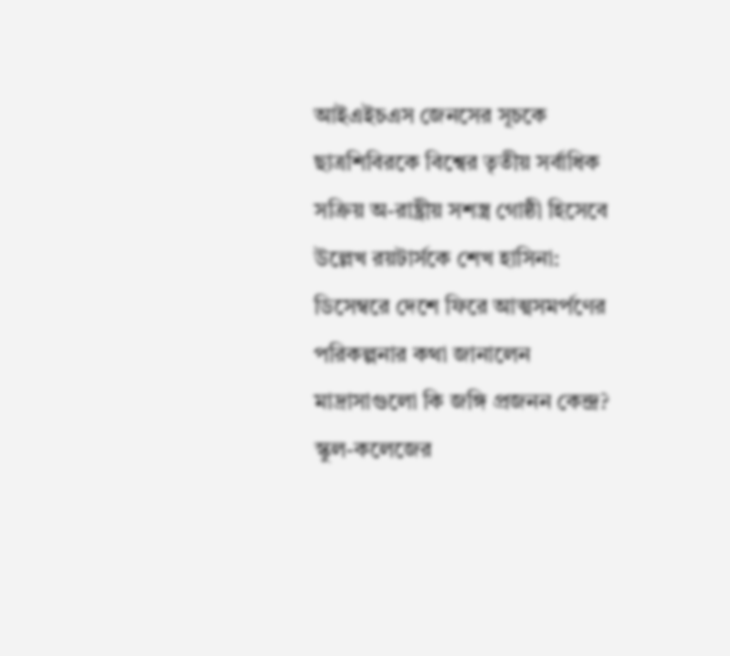আইএইচএস জেনসের সূচকে ছাত্রশিবিরকে বিশ্বের তৃতীয় সর্বাধিক সক্রিয় অ-রাষ্ট্রীয় সশস্ত্র গোষ্ঠী হিসেবে উল্লেখ রয়টার্সকে শেখ হাসিনা: ডিসেম্বরে দেশে ফিরে আত্মসমর্পণের পরিকল্পনার কথা জানালেন মাদ্রাসাগুলো কি জঙ্গি প্রজনন কেন্দ্র? স্কুল-কলেজের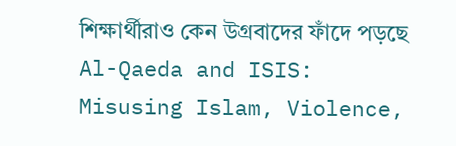শিক্ষার্থীরাও কেন উগ্রবাদের ফাঁদে পড়ছে Al-Qaeda and ISIS: Misusing Islam, Violence,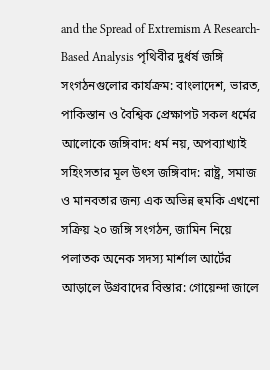and the Spread of Extremism A Research-Based Analysis পৃথিবীর দুর্ধর্ষ জঙ্গি সংগঠনগুলোর কার্যক্রম: বাংলাদেশ, ভারত, পাকিস্তান ও বৈশ্বিক প্রেক্ষাপট সকল ধর্মের আলোকে জঙ্গিবাদ: ধর্ম নয়, অপব্যাখ্যাই সহিংসতার মূল উৎস জঙ্গিবাদ: রাষ্ট্র, সমাজ ও মানবতার জন্য এক অভিন্ন হুমকি এখনো সক্রিয় ২০ জঙ্গি সংগঠন, জামিন নিয়ে পলাতক অনেক সদস্য মার্শাল আর্টের আড়ালে উগ্রবাদের বিস্তার: গোয়েন্দা জালে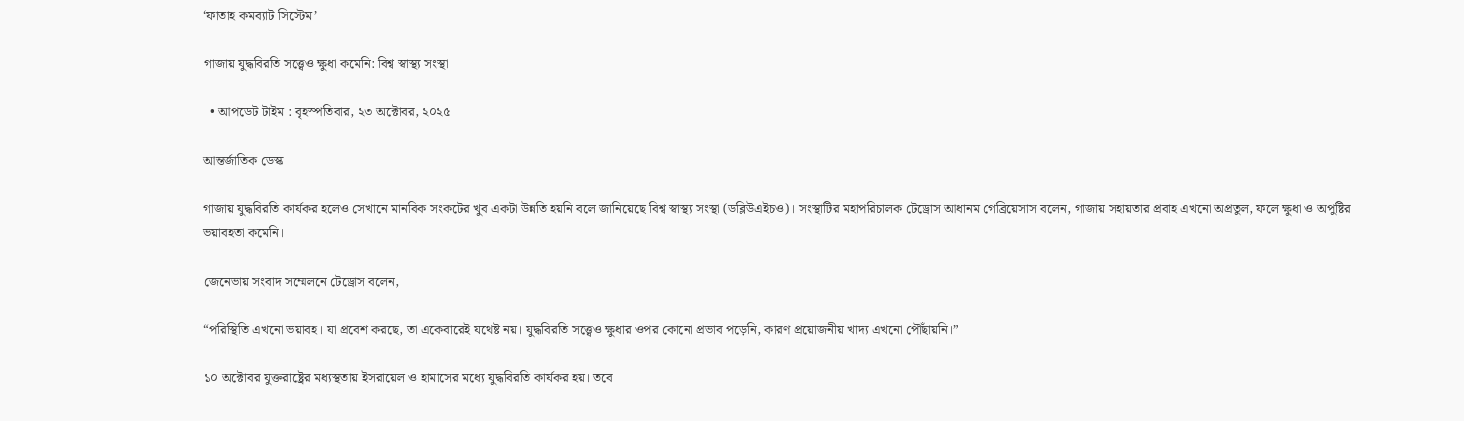‘ফাতাহ কমব্যাট সিস্টেম’

গাজায় যুদ্ধবিরতি সত্ত্বেও ক্ষুধা কমেনি: বিশ্ব স্বাস্থ্য সংস্থা

  • আপডেট টাইম : বৃহস্পতিবার, ২৩ অক্টোবর, ২০২৫

আন্তর্জাতিক ডেস্ক

গাজায় যুদ্ধবিরতি কার্যকর হলেও সেখানে মানবিক সংকটের খুব একটা উন্নতি হয়নি বলে জানিয়েছে বিশ্ব স্বাস্থ্য সংস্থা (ডব্লিউএইচও)। সংস্থাটির মহাপরিচালক টেড্রোস আধানম গেব্রিয়েসাস বলেন, গাজায় সহায়তার প্রবাহ এখনো অপ্রতুল, ফলে ক্ষুধা ও অপুষ্টির ভয়াবহতা কমেনি।

জেনেভায় সংবাদ সম্মেলনে টেড্রোস বলেন,

“পরিস্থিতি এখনো ভয়াবহ। যা প্রবেশ করছে, তা একেবারেই যথেষ্ট নয়। যুদ্ধবিরতি সত্ত্বেও ক্ষুধার ওপর কোনো প্রভাব পড়েনি, কারণ প্রয়োজনীয় খাদ্য এখনো পৌঁছায়নি।”

১০ অক্টোবর যুক্তরাষ্ট্রের মধ্যস্থতায় ইসরায়েল ও হামাসের মধ্যে যুদ্ধবিরতি কার্যকর হয়। তবে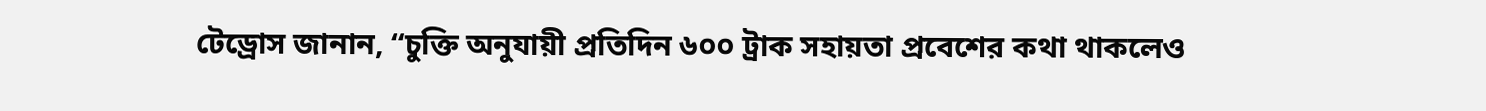টেড্রোস জানান, “চুক্তি অনুযায়ী প্রতিদিন ৬০০ ট্রাক সহায়তা প্রবেশের কথা থাকলেও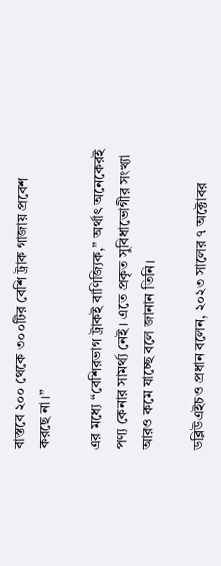বাস্তবে ২০০ থেকে ৩০০টির বেশি ট্রাক গাজায় প্রবেশ করছে না।”

এর মধ্যে “বেশিরভাগ ট্রাকই বাণিজ্যিক,” অর্থাৎ অনেকেরই পণ্য কেনার সামর্থ্য নেই। এতে প্রকৃত সুবিধাভোগীর সংখ্যা আরও কমে যাচ্ছে বলে জানান তিনি।

ডব্লিউএইচও প্রধান বলেন, ২০২৩ সালের ৭ অক্টোবর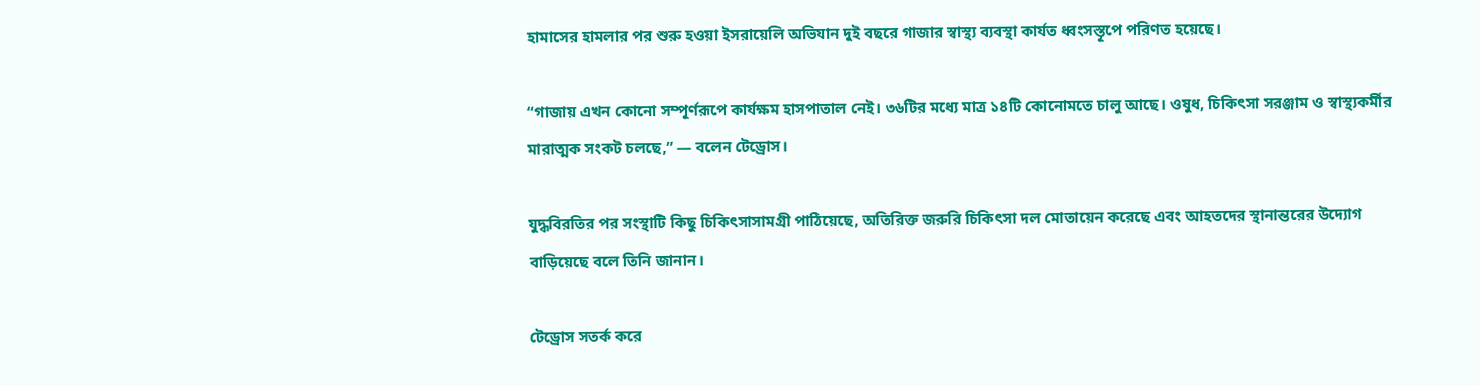হামাসের হামলার পর শুরু হওয়া ইসরায়েলি অভিযান দুই বছরে গাজার স্বাস্থ্য ব্যবস্থা কার্যত ধ্বংসস্তূপে পরিণত হয়েছে।

“গাজায় এখন কোনো সম্পূর্ণরূপে কার্যক্ষম হাসপাতাল নেই। ৩৬টির মধ্যে মাত্র ১৪টি কোনোমতে চালু আছে। ওষুধ, চিকিৎসা সরঞ্জাম ও স্বাস্থ্যকর্মীর মারাত্মক সংকট চলছে,” — বলেন টেড্রোস।

যুদ্ধবিরতির পর সংস্থাটি কিছু চিকিৎসাসামগ্রী পাঠিয়েছে, অতিরিক্ত জরুরি চিকিৎসা দল মোতায়েন করেছে এবং আহতদের স্থানান্তরের উদ্যোগ বাড়িয়েছে বলে তিনি জানান।

টেড্রোস সতর্ক করে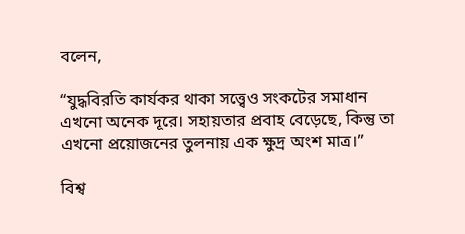বলেন,

“যুদ্ধবিরতি কার্যকর থাকা সত্ত্বেও সংকটের সমাধান এখনো অনেক দূরে। সহায়তার প্রবাহ বেড়েছে, কিন্তু তা এখনো প্রয়োজনের তুলনায় এক ক্ষুদ্র অংশ মাত্র।”

বিশ্ব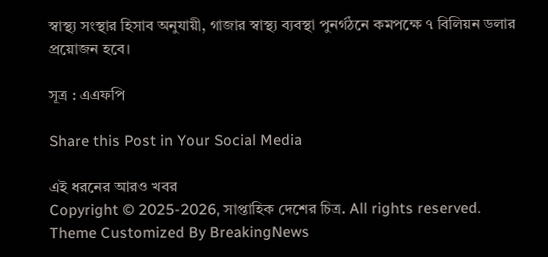স্বাস্থ্য সংস্থার হিসাব অনুযায়ী, গাজার স্বাস্থ্য ব্যবস্থা পুনর্গঠনে কমপক্ষে ৭ বিলিয়ন ডলার প্রয়োজন হবে।

সূত্র : এএফপি

Share this Post in Your Social Media

এই ধরনের আরও খবর
Copyright © 2025-2026, সাপ্তাহিক দেশের চিত্র. All rights reserved.
Theme Customized By BreakingNews